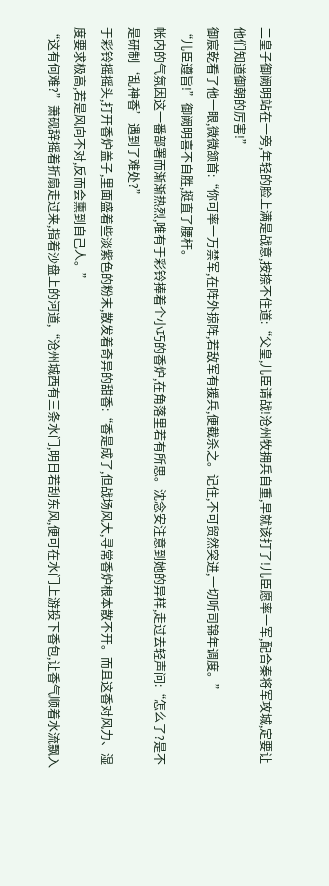二皇子御阙明站在一旁,年轻的脸上满是战意,按捺不住道:“父皇,儿臣请战!沧州牧拥兵自重,早就该打了!儿臣愿率一军,配合秦将军攻城,定要让他们知道御朝的厉害!”
御宸乾看了他一眼,微微颔首:“你可率一万禁军,在阵外掠阵,若敌军有援兵,便截杀之。记住,不可贸然突进,一切听司锦年调度。”
“儿臣遵旨!”御阙明喜不自胜,挺直了腰杆。
帐内的气氛因这一番部署而渐渐热烈,唯有于彩铃捧着个小巧的香炉,在角落里若有所思。沈念安注意到她的异样,走过去轻声问:“怎么了?是不是研制‘乱神香’遇到了难处?”
于彩铃摇摇头,打开香炉盖子,里面盛着些淡紫色的粉末,散发着奇异的甜香:“香是成了,但战场风大,寻常香炉根本散不开。而且这香对风力、湿度要求极高,若是风向不对,反而会熏到自己人。”
“这有何难?”萧砚辞摇着折扇走过来,指着沙盘上的河道,“沧州城西有三条水门,明日若刮东风,便可在水门上游投下香包,让香气顺着水流飘入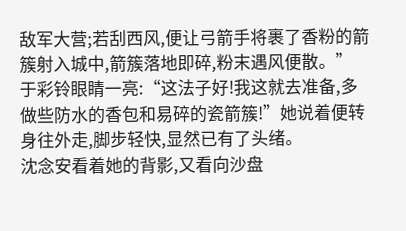敌军大营;若刮西风,便让弓箭手将裹了香粉的箭簇射入城中,箭簇落地即碎,粉末遇风便散。”
于彩铃眼睛一亮:“这法子好!我这就去准备,多做些防水的香包和易碎的瓷箭簇!”她说着便转身往外走,脚步轻快,显然已有了头绪。
沈念安看着她的背影,又看向沙盘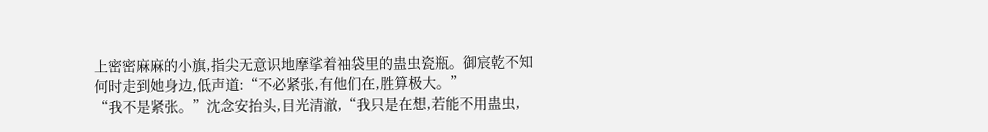上密密麻麻的小旗,指尖无意识地摩挲着袖袋里的蛊虫瓷瓶。御宸乾不知何时走到她身边,低声道:“不必紧张,有他们在,胜算极大。”
“我不是紧张。”沈念安抬头,目光清澈,“我只是在想,若能不用蛊虫,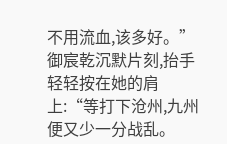不用流血,该多好。”
御宸乾沉默片刻,抬手轻轻按在她的肩上:“等打下沧州,九州便又少一分战乱。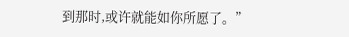到那时,或许就能如你所愿了。”